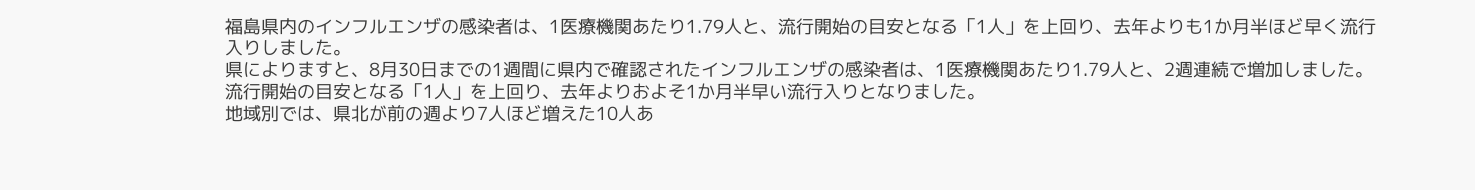福島県内のインフルエンザの感染者は、1医療機関あたり1.79人と、流行開始の目安となる「1人」を上回り、去年よりも1か月半ほど早く流行入りしました。
県によりますと、8月30日までの1週間に県内で確認されたインフルエンザの感染者は、1医療機関あたり1.79人と、2週連続で増加しました。流行開始の目安となる「1人」を上回り、去年よりおよそ1か月半早い流行入りとなりました。
地域別では、県北が前の週より7人ほど増えた10人あ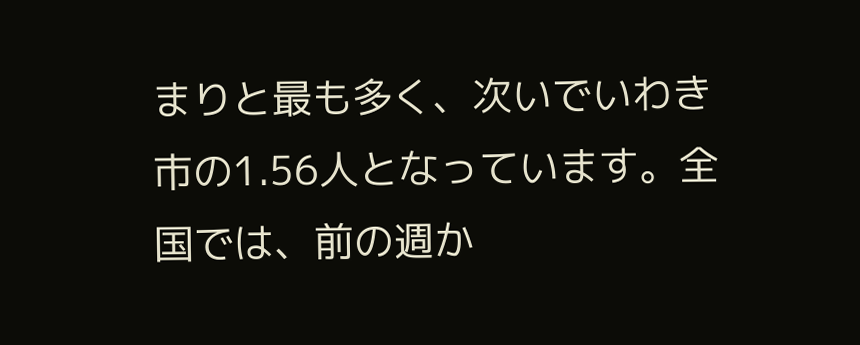まりと最も多く、次いでいわき市の1.56人となっています。全国では、前の週か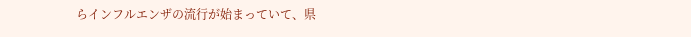らインフルエンザの流行が始まっていて、県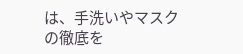は、手洗いやマスクの徹底を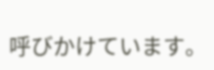呼びかけています。